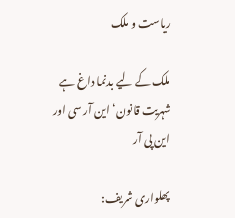ریاست و ملک

ملک کے لیے بدنما داغ ہے شہریت قانون‘ این آر سی اور این پی آر

پھلواری شریف: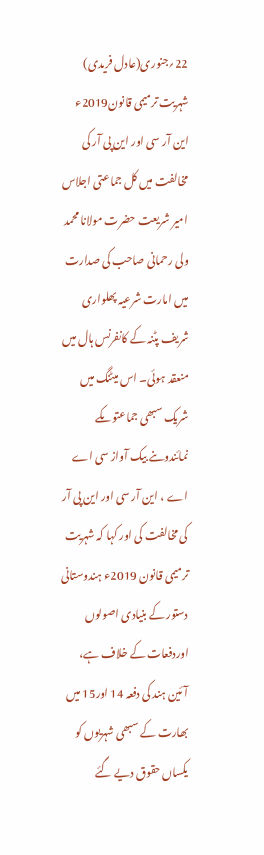22؍جنوری(عادل فریدی) شہریت ترمیمی قانون2019ء این آر سی اور این پی آر کی مخالفت میں کل جماعتی اجلاس امیر شریعت حضرت مولانا محمد ولی رحمانی صاحب کی صدارت میں امارت شرعیہ پھلواری شریف پٹنہ کے کانفرنس ہال میں منعقد ہوئی۔ اس میٹنگ میں شریک سبھی جماعتوںکے نمائندوںنے بیک آواز سی اے اے ، این آر سی اور این پی آر کی مخالفت کی اور کہا کہ شہریت ترمیمی قانون 2019ء ہندوستانی دستور کے بنیادی اصولوں اوردفعات کے خلاف ہے، آئین ہند کی دفعہ 14 اور15 میں بھارت کے سبھی شہریوں کو یکساں حقوق دیے گئے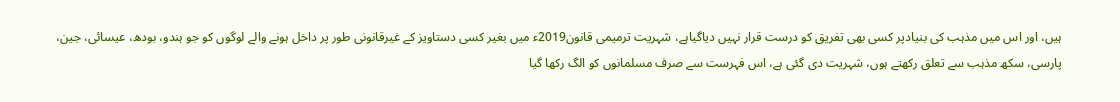ہیں، اور اس میں مذہب کی بنیادپر کسی بھی تفریق کو درست قرار نہیں دیاگیاہے، شہریت ترمیمی قانون2019ء میں بغیر کسی دستاویز کے غیرقانونی طور پر داخل ہونے والے لوگوں کو جو ہندو، بودھ، عیسائی، جین، پارسی، سکھ مذہب سے تعلق رکھتے ہوں، شہریت دی گئی ہے، اس فہرست سے صرف مسلمانوں کو الگ رکھا گیا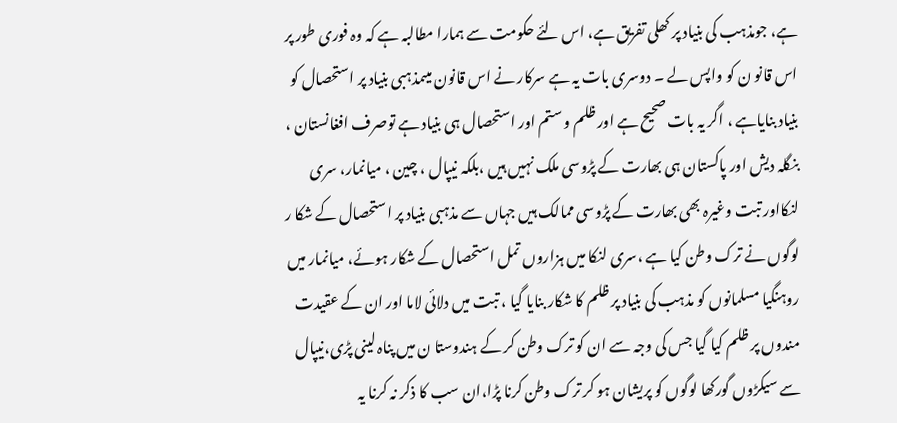ہے، جومذہب کی بنیاد پر کھلی تفریق ہے، اس لئے حکومت سے ہمارا مطالبہ ہے کہ وہ فوری طور پر اس قانو ن کو واپس لے ۔ دوسری بات یہ ہے سرکار نے اس قانون میںمذہبی بنیاد پر استحصال کو بنیاد بنایاہے ، اگر یہ بات صحیح ہے اور ظلم و ستم اور استحصال ہی بنیاد ہے توصرف افغانستان ، بنگلہ دیش اور پاکستان ہی بھارت کے پڑوسی ملک نہیں ہیں ،بلکہ نیپال ، چین ، میانمار، سری لنکااور تبت وغیرہ بھی بھارت کے پڑوسی ممالک ہیں جہاں سے مذہبی بنیاد پر استحصال کے شکا ر لوگوں نے ترک وطن کیا ہے ،سری لنکا میں ہزاروں تمل استحصال کے شکار ہوئے، میانمار میں روہنگیا مسلمانوں کو مذہب کی بنیاد پر ظلم کا شکار بنایا گیا ، تبت میں دلائی لاما اور ان کے عقیدت مندوں پر ظلم کیا گیا جس کی وجہ سے ان کو ترک وطن کر کے ہندوستا ن میں پناہ لینی پڑی،نیپال سے سیکڑوں گورکھا لوگوں کو پریشان ہو کر ترک وطن کرنا پڑا،ان سب کا ذکر نہ کرنا یہ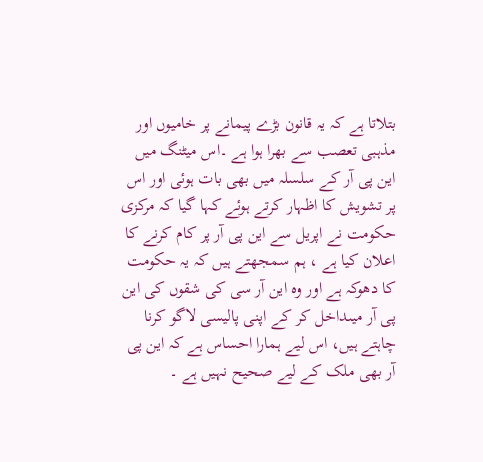بتلاتا ہے کہ یہ قانون بڑے پیمانے پر خامیوں اور مذہبی تعصب سے بھرا ہوا ہے ۔اس میٹنگ میں این پی آر کے سلسلہ میں بھی بات ہوئی اور اس پر تشویش کا اظہار کرتے ہوئے کہا گیا کہ مرکزی حکومت نے اپریل سے این پی آر پر کام کرنے کا اعلان کیا ہے ، ہم سمجھتے ہیں کہ یہ حکومت کا دھوکہ ہے اور وہ این آر سی کی شقوں کی این پی آر میںداخل کر کے اپنی پالیسی لاگو کرنا چاہتے ہیں، اس لیے ہمارا احساس ہے کہ این پی آر بھی ملک کے لیے صحیح نہیں ہے ۔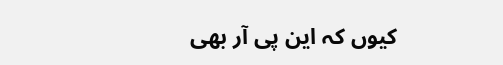کیوں کہ این پی آر بھی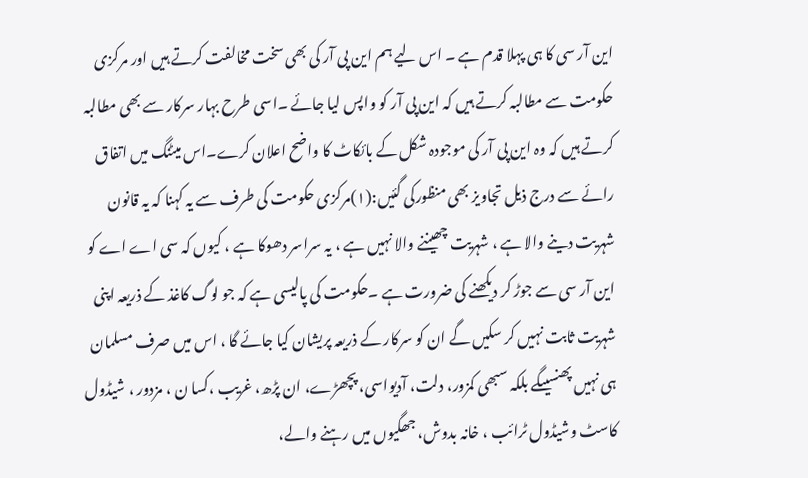این آر سی کا ہی پہلا قدم ہے ۔ اس لیے ہم این پی آر کی بھی سخت مخالفت کرتے ہیں اور مرکزی حکومت سے مطالبہ کرتے ہیں کہ این پی آر کو واپس لیا جائے ۔اسی طرح بہار سرکار سے بھی مطالبہ کرتے ہیں کہ وہ این پی آر کی موجودہ شکل کے بائکاٹ کا واضح اعلان کرے۔اس میٹنگ میں اتفاق رائے سے درج ذیل تجاویز بھی منظورکی گئیں:(۱)مرکزی حکومت کی طرف سے یہ کہنا کہ یہ قانون شہریت دینے والا ہے ، شہریت چھیننے والا نہیں ہے ، یہ سراسر دھوکا ہے ، کیوں کہ سی اے اے کو این آر سی سے جوڑ کر دیکھنے کی ضرورت ہے ۔حکومت کی پالیسی ہے کہ جو لوگ کاغذ کے ذریعہ اپنی شہریت ثابت نہیں کر سکیں گے ان کو سرکار کے ذریعہ پریشان کیا جائے گا ، اس میں صرف مسلمان ہی نہیں پھنسیںگے بلکہ سبھی کمزور، دلت، آدیواسی، پچھڑے، ان پڑھ، غریب ،کسا ن ، مزدور ، شیڈول کاسٹ وشیڈول ٹرائب ، خانہ بدوش، جھگیوں میں رہنے والے،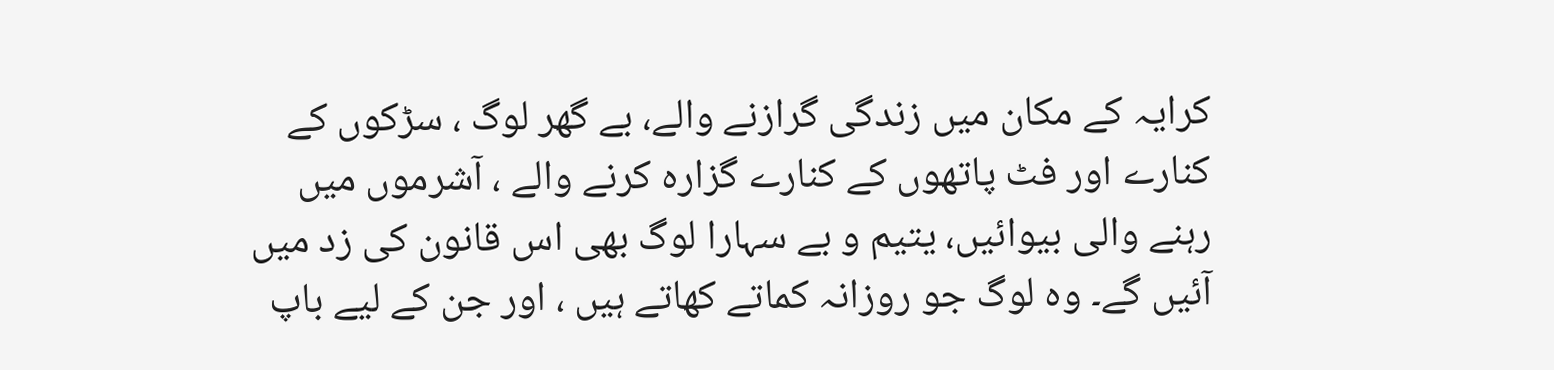کرایہ کے مکان میں زندگی گرازنے والے، بے گھر لوگ ، سڑکوں کے کنارے اور فٹ پاتھوں کے کنارے گزارہ کرنے والے ، آشرموں میں رہنے والی بیوائیں، یتیم و بے سہارا لوگ بھی اس قانون کی زد میں آئیں گے۔ وہ لوگ جو روزانہ کماتے کھاتے ہیں ، اور جن کے لیے باپ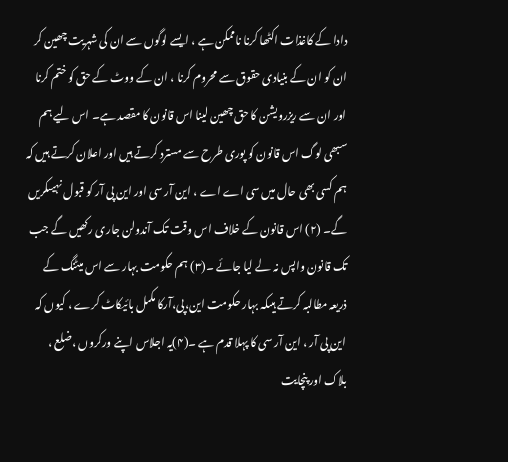دادا کے کاغذات اکٹھا کرنا ناممکن ہے ، ایسے لوگوں سے ان کی شہریت چھین کر ان کو ان کے بنیادی حقوق سے محروم کرنا ، ان کے ووٹ کے حق کو ختم کرنا اور ان سے ریزرویشن کا حق چھین لینا اس قانون کا مقصد ہے۔ اس لیے ہم سبھی لوگ اس قانون کو پوری طرح سے مسترد کرتے ہیں اور اعلان کرتے ہیں کہ ہم کسی بھی حال میں سی اے اے ، این آر سی اور این پی آر کو قبول نہیںکریں گے۔ (۲) اس قانون کے خلاف اس وقت تک آندولن جاری رکھیں گے جب تک قانون واپس نہ لے لیا جائے ۔(۳) ہم حکومت بہار سے اس میٹنگ کے ذریعہ مطالبہ کرتے ہیںکہ بہار حکومت این،پی،آرکا مکمل بائیکاٹ کرے ، کیوں کہ این پی آر ، این آر سی کا پہلا قدم ہے ۔(۴)یہ اجلاس اپنے ورکروں ،ضلع ، بلاک اور پنچایت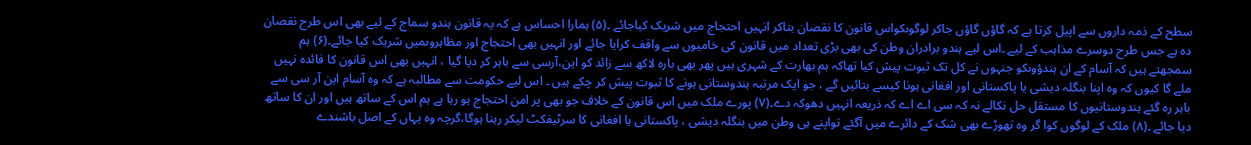سطح کے ذمہ داروں سے اپیل کرتا ہے کہ گاؤں گاؤں جاکر لوگوںکواس قانون کا نقصان بتاکر انہیں احتجاج میں شریک کیاجائے ۔(۵) ہمارا احساس ہے کہ یہ قانون ہندو سماج کے لیے بھی اس طرح نقصان دہ ہے جس طرح دوسرے مذاہب کے لیے ۔اس لیے ہندو برادران وطن کی بھی بڑی تعداد میں قانون کی خامیوں سے واقف کرایا جائے اور انہیں بھی احتجاج اور مظاہروںمیں شریک کیا جائے۔(۶) ہم سمجھتے ہیں کہ آسام کے ان ہندؤوںکو جنہوں نے کل تک ثبوت پیش کیا تھاکہ ہم بھارت کے شہری ہیں پھر بھی بارہ لاکھ سے زائد کو این،آرسی سے باہر کر دیا گیا ، انہیں بھی اس قانون کا فائدہ نہیں ملے گا کیوں کہ وہ اپنا بنگلہ دیشی یا پاکستانی اور افغانی ہونا کیسے بتائیں گے ، جو ایک مرتبہ ہندوستانی ہونے کا ثبوت پیش کر چکے ہیں ۔ اس لیے حکومت سے مطالبہ ہے کہ وہ آسام این آر سی سے باہر رہ گئے ہندوستانیوں کا مستقل حل نکالے نہ کہ سی اے اے کہ ذریعہ انہیں دھوکہ دے۔(۷) پورے ملک میں اس قانون کے خلاف جو بھی پر امن احتجاج ہو رہا ہے ہم اس کے ساتھ ہیں اور ان کا ساتھ دیا جائے ۔(۸) ملک کے لوگوں کوا گر وہ تھوڑے بھی شک کے دائرے میں آگئے تواپنے ہی وطن میں بنگلہ دیشی ، پاکستانی یا افغانی کا سرٹیفکٹ لیکر رہنا ہوگا،گرچہ وہ یہاں کے اصل باشندے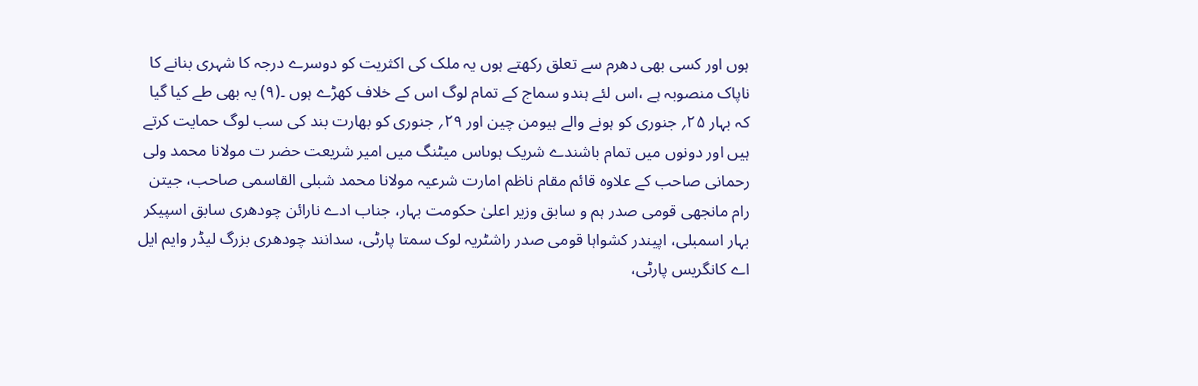ہوں اور کسی بھی دھرم سے تعلق رکھتے ہوں یہ ملک کی اکثریت کو دوسرے درجہ کا شہری بنانے کا ناپاک منصوبہ ہے ،اس لئے ہندو سماج کے تمام لوگ اس کے خلاف کھڑے ہوں ۔(۹) یہ بھی طے کیا گیا کہ بہار ۲۵؍ جنوری کو ہونے والے ہیومن چین اور ۲۹؍ جنوری کو بھارت بند کی سب لوگ حمایت کرتے ہیں اور دونوں میں تمام باشندے شریک ہوںاس میٹنگ میں امیر شریعت حضر ت مولانا محمد ولی رحمانی صاحب کے علاوہ قائم مقام ناظم امارت شرعیہ مولانا محمد شبلی القاسمی صاحب، جیتن رام مانجھی قومی صدر ہم و سابق وزیر اعلیٰ حکومت بہار، جناب ادے نارائن چودھری سابق اسپیکر بہار اسمبلی، اپیندر کشواہا قومی صدر راشٹریہ لوک سمتا پارٹی، سدانند چودھری بزرگ لیڈر وایم ایل اے کانگریس پارٹی،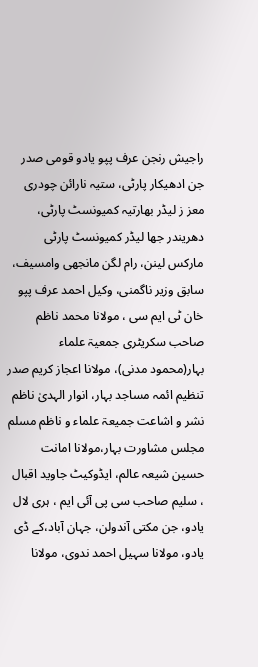راجیش رنجن عرف پپو یادو قومی صدر جن ادھیکار پارٹی، ستیہ نارائن چودری معز ز لیڈر بھارتیہ کمیونسٹ پارٹی، دھریندر جھا لیڈر کمیونسٹ پارٹی مارکس لینن، رام لگن مانجھی وامسیف، سابق وزیر ناگمنی، وکیل احمد عرف پپو خان ٹی ایم سی ، مولانا محمد ناظم صاحب سکریٹری جمعیۃ علماء بہار(محمود مدنی)، مولانا اعجاز کریم صدر تنظیم ائمہ مساجد بہار، انوار الہدیٰ ناظم نشر و اشاعت جمیعۃ علماء و ناظم مسلم مجلس مشاورت بہار،مولانا امانت حسین شیعہ عالم، ایڈوکیٹ جاوید اقبال ، سلیم صاحب سی پی آئی ایم ، ہری لال یادو، جن مکتی آندولن، جہان آباد،کے ڈی یادو، مولانا سہیل احمد ندوی، مولانا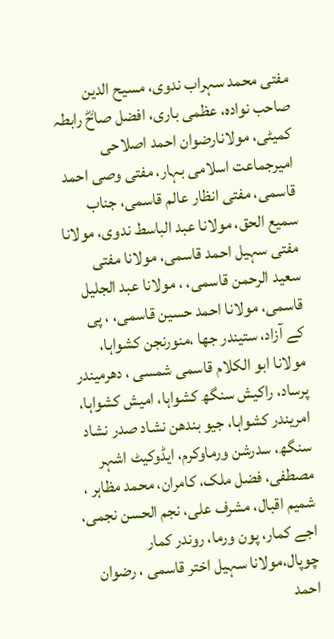مفتی محمد سہراب ندوی، مسیح الدین صاحب نوادہ، عظمی باری، افضل صاحؓ رابطہ کمیٹی، مولانارضوان احمد اصلاحی امیرجماعت اسلامی بہار، مفتی وصی احمد قاسمی، مفتی انظار عالم قاسمی، جناب سمیع الحق، مولانا عبد الباسط ندوی، مولانا مفتی سہیل احمد قاسمی، مولانا مفتی سعید الرحمن قاسمی، ، مولانا عبد الجلیل قاسمی، مولانا احمد حسین قاسمی، ، پی کے آزاد، ستیندر جھا ،منورنجن کشواہا، مولانا ابو الکلام قاسمی شمسی ، دھرمیندر پرساد، راکیش سنگھ کشواہا، امیش کشواہا، امریندر کشواہا، جیو بندھن نشاد صدر نشاد سنگھ، سدرشن ورماوکرم، ایڈوکیٹ اشہر مصطفی، فضل ملک، کامران، محمد مظاہر ، شمیم اقبال، مشرف علی، نجم الحسن نجمی، اجے کمار، پون ورما، روندر کمار چوپال،مولانا سہیل اختر قاسمی ، رضوان احمد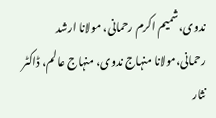ندوی،شمیم اکرم رحمانی، مولانا ارشد رحمانی،مولانا منہاج ندوی، منہاج عالم، ڈاکٹر نثار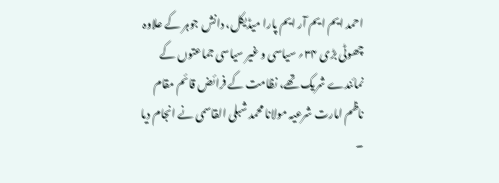احمد ایم ایم آر ایم پارا میڈیکل، دانش جوہر کے علاوہ چھوٹی بڑی ۳۴؍ سیاسی و غیر سیاسی جماعتوں کے نمائندے شریک تھے، نظامت کے فرائض قائم مقام ناظم امارت شرعیہ مولانا محمد شبلی القاسمی نے انجام دیا ۔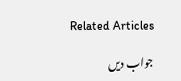Related Articles

جواب دیں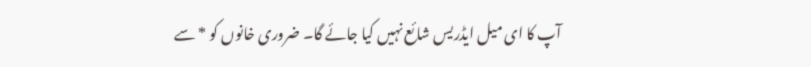آپ کا ای میل ایڈریس شائع نہیں کیا جائے گا۔ ضروری خانوں کو * سے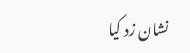نشان زد کیا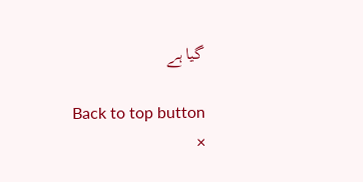گیا ہے

Back to top button
×